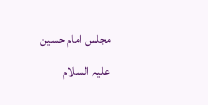مجلس امام حسین علیہ السلام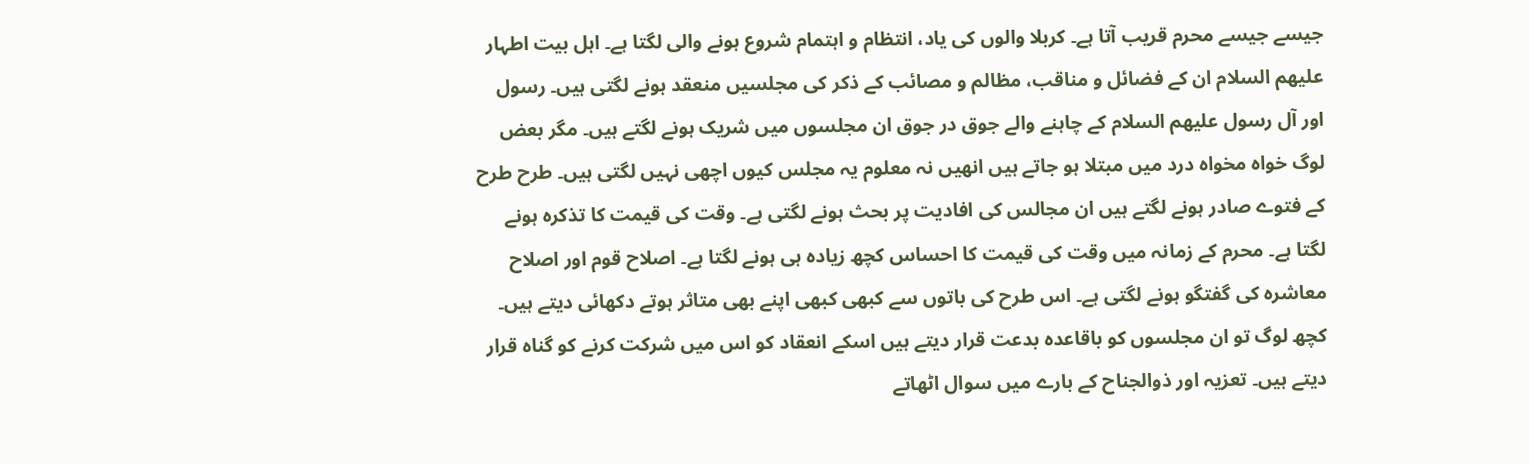جیسے جیسے محرم قریب آتا ہے۔ کربلا والوں کی یاد، انتظام و اہتمام شروع ہونے والی لگتا ہے۔ اہل بیت اطہار عليهم السلام ان کے فضائل و مناقب، مظالم و مصائب کے ذکر کی مجلسیں منعقد ہونے لگتی ہیں۔ رسول اور آل رسول عليهم السلام کے چاہنے والے جوق در جوق ان مجلسوں میں شریک ہونے لگتے ہیں۔ مگر بعض لوگ خواہ مخواہ درد میں مبتلا ہو جاتے ہیں انھیں نہ معلوم یہ مجلس کیوں اچھی نہیں لگتی ہیں۔ طرح طرح کے فتوے صادر ہونے لگتے ہیں ان مجالس کی افادیت پر بحث ہونے لگتی ہے۔ وقت کی قیمت کا تذکرہ ہونے لگتا ہے۔ محرم کے زمانہ میں وقت کی قیمت کا احساس کچھ زیادہ ہی ہونے لگتا ہے۔ اصلاح قوم اور اصلاح معاشرہ کی گفتگو ہونے لگتی ہے۔ اس طرح کی باتوں سے کبھی کبھی اپنے بھی متاثر ہوتے دکھائی دیتے ہیں۔ کچھ لوگ تو ان مجلسوں کو باقاعدہ بدعت قرار دیتے ہیں اسکے انعقاد کو اس میں شرکت کرنے کو گناہ قرار دیتے ہیں۔ تعزیہ اور ذوالجناح کے بارے میں سوال اٹھاتے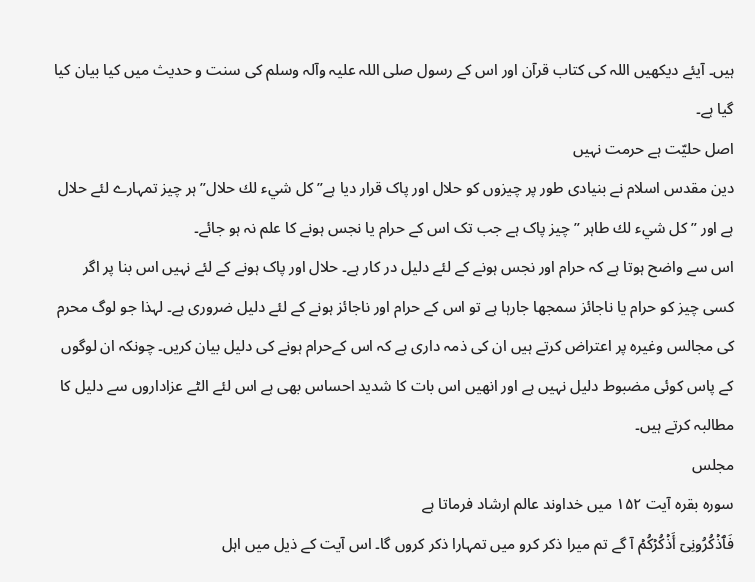ہیں۔ آیئے دیکھیں اللہ کی کتاب قرآن اور اس کے رسول صلی اللہ علیہ وآلہ وسلم کی سنت و حدیث میں کیا بیان کیا گیا ہے۔
اصل حلیّت ہے حرمت نہیں
دین مقدس اسلام نے بنیادی طور پر چیزوں کو حلال اور پاک قرار دیا ہے” كل شيء لك حلال” ہر چیز تمہارے لئے حلال ہے اور ” كل شيء لك طاہر ” چیز پاک ہے جب تک اس کے حرام یا نجس ہونے کا علم نہ ہو جائے۔
اس سے واضح ہوتا ہے کہ حرام اور نجس ہونے کے لئے دلیل در کار ہے۔ حلال اور پاک ہونے کے لئے نہیں اس بنا پر اگر کسی چیز کو حرام یا ناجائز سمجھا جارہا ہے تو اس کے حرام اور ناجائز ہونے کے لئے دلیل ضروری ہے۔ لہذا جو لوگ محرم کی مجالس وغیرہ پر اعتراض کرتے ہیں ان کی ذمہ داری ہے کہ اس کےحرام ہونے کی دلیل بیان کریں۔ چونکہ ان لوگوں کے پاس کوئی مضبوط دلیل نہیں ہے اور انھیں اس بات کا شدید احساس بھی ہے اس لئے الٹے عزاداروں سے دلیل کا مطالبہ کرتے ہیں۔
مجلس
سوره بقره آیت ۱۵۲ میں خداوند عالم ارشاد فرماتا ہے
فَٱذۡكُرُونِىٓ أَذۡكُرۡكُمۡ آ گے تم میرا ذکر کرو میں تمہارا ذکر کروں گا۔ اس آیت کے ذیل میں اہل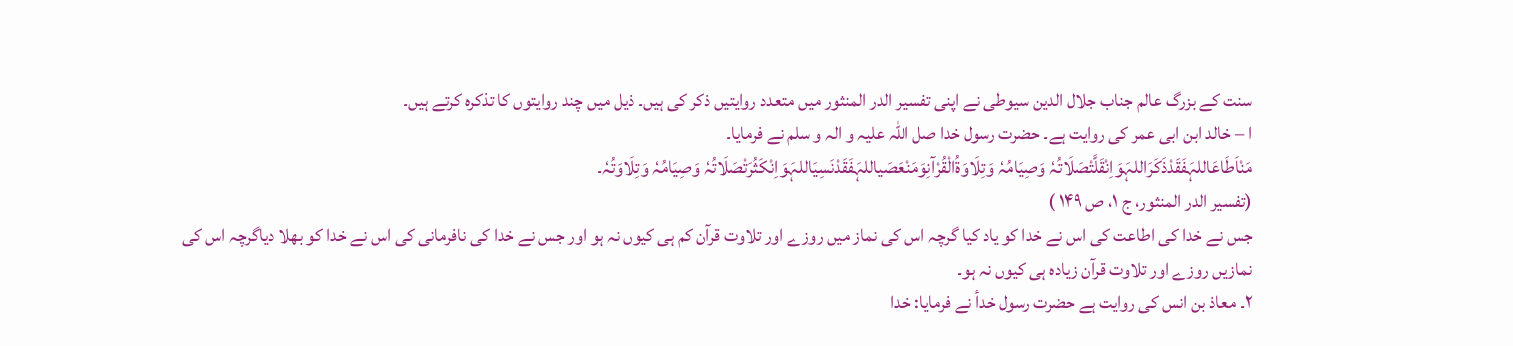سنت کے بزرگ عالم جناب جلال الدین سیوطی نے اپنی تفسیر الدر المنثور میں متعدد روایتیں ذکر کی ہیں۔ ذیل میں چند روایتوں کا تذکرہ کرتے ہیں۔
ا – خالد ابن ابی عمر کی روایت ہے۔ حضرت رسول خدا صل اللہ علیہ و الہ و سلم نے فرمایا۔
مَنْاَطَاعَاللہَفَقَدْذَکَرَاللہَوَاِنْقَلَّتْصَلَاتُہٗ وَصِیَامُہٗ وَتِلَاوَۃُالْقُرْآنِوَمَنْعَصَیاللہَفَقَدْنَسِیَاللہَوَاِنْکَثُرَتْصَلَاتُہٗ وَصِیَامُہٗ وَتِلَاوَتُہٗ۔
(تفسیر الدر المنثور، ج ۱، ص ۱۴۹ )
جس نے خدا کی اطاعت کی اس نے خدا کو یاد کیا گرچہ اس کی نماز میں روزے اور تلاوت قرآن کم ہی کیوں نہ ہو اور جس نے خدا کی نافرمانی کی اس نے خدا کو بھلا دیاگرچہ اس کی نمازیں روزے اور تلاوت قرآن زیادہ ہی کیوں نہ ہو۔
۲۔ معاذ بن انس کی روایت ہے حضرت رسول خدأ نے فرمایا: خدا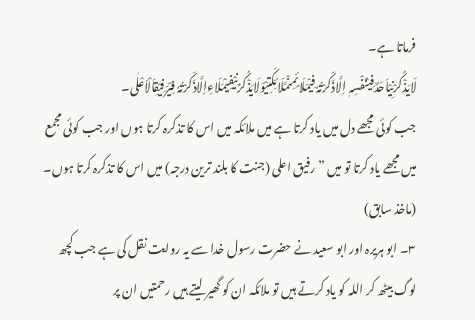فرماتا ہے۔
لَایَذْکُرْنِیْاَحَدٌفِیْنَفْسِہٖ اِلَّاذَکَرْتُہٗ فِیْمَلَائٍمِنْمَّلَائِکَتِیْوَلَایَذْکُرُنِیْفِیْمَلَاءِاِلَّاذَکَرْتُہٗ فِیْرَفِیْقِاَلْاَعْلٰی۔
جب کوئی مجھے دل میں یاد کرتا ہے میں ملائکہ میں اس کا تذکرہ کرتا ہوں اور جب کوئی مجمع میں مجھے یاد کرتا تو میں ” رفیق اعلى (جنت کا بلند ترین درجہ) میں اس کا تذکرہ کرتا ہوں۔
(ماخذ سابق)
٣۔ ابو ہریرہ اور ابو سعید نے حضرت رسول خدا سے یہ روایت نقل کی ہے جب کچھ لوگ بیٹھ کر اللہ کو یاد کرتے ہیں تو ملائکہ ان کو گھیر لیتے ہیں رحمتیں ان پر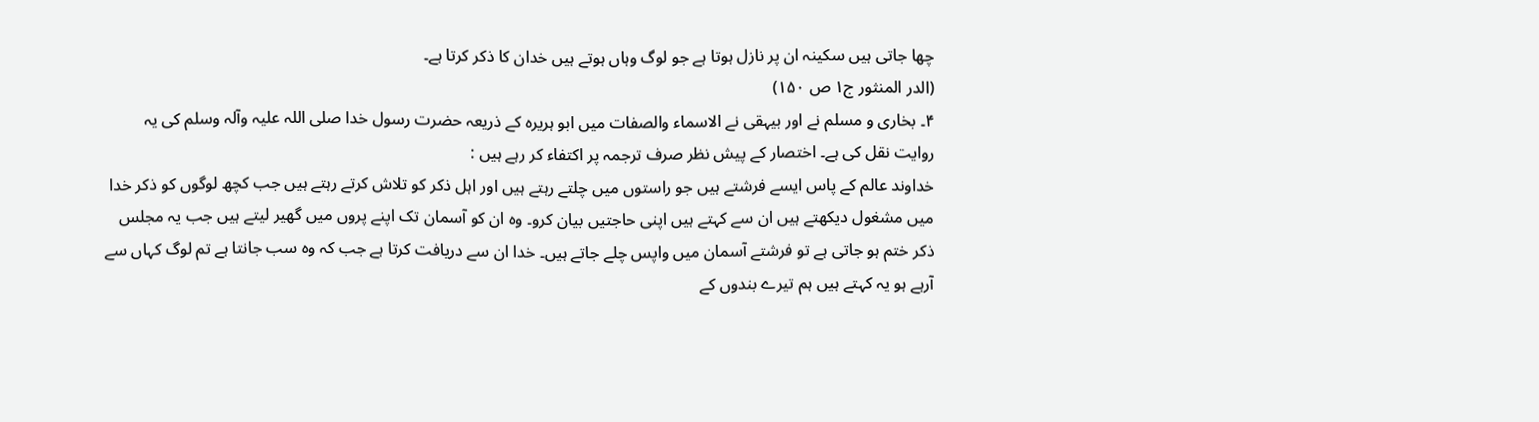چھا جاتی ہیں سکینہ ان پر نازل ہوتا ہے جو لوگ وہاں ہوتے ہیں خدان کا ذکر کرتا ہے۔
(الدر المنثور ج۱ ص ۱۵۰)
۴۔ بخاری و مسلم نے اور بیہقی نے الاسماء والصفات میں ابو ہریرہ کے ذریعہ حضرت رسول خدا صلی اللہ علیہ وآلہ وسلم کی یہ روایت نقل کی ہے۔ اختصار کے پیش نظر صرف ترجمہ پر اکتفاء کر رہے ہیں :
خداوند عالم کے پاس ایسے فرشتے ہیں جو راستوں میں چلتے رہتے ہیں اور اہل ذکر کو تلاش کرتے رہتے ہیں جب کچھ لوگوں کو ذکر خدا میں مشغول دیکھتے ہیں ان سے کہتے ہیں اپنی حاجتیں بیان کرو۔ وہ ان کو آسمان تک اپنے پروں میں گھیر لیتے ہیں جب یہ مجلس ذکر ختم ہو جاتی ہے تو فرشتے آسمان میں واپس چلے جاتے ہیں۔ خدا ان سے دریافت کرتا ہے جب کہ وہ سب جانتا ہے تم لوگ کہاں سے آرہے ہو یہ کہتے ہیں ہم تیرے بندوں کے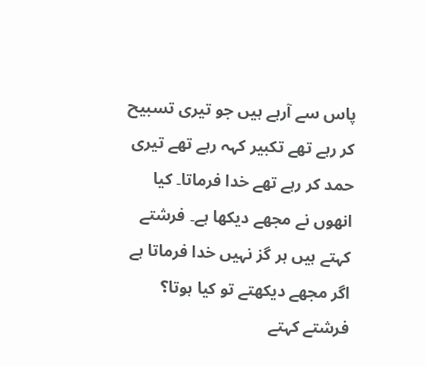پاس سے آرہے ہیں جو تیری تسبیح کر رہے تھے تکبیر کہہ رہے تھے تیری حمد کر رہے تھے خدا فرماتا۔ کیا انھوں نے مجھے دیکھا ہے۔ فرشتے کہتے ہیں ہر گز نہیں خدا فرماتا ہے اگر مجھے دیکھتے تو کیا ہوتا؟ فرشتے کہتے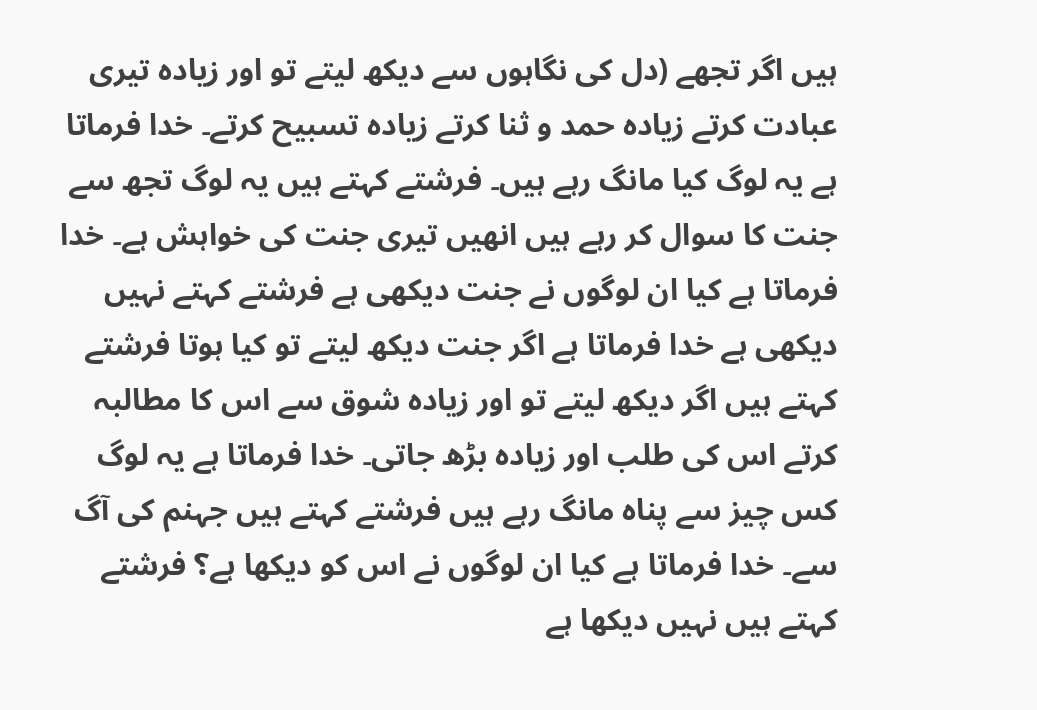ہیں اگر تجھے (دل کی نگاہوں سے دیکھ لیتے تو اور زیادہ تیری عبادت کرتے زیادہ حمد و ثنا کرتے زیادہ تسبیح کرتے۔ خدا فرماتا ہے یہ لوگ کیا مانگ رہے ہیں۔ فرشتے کہتے ہیں یہ لوگ تجھ سے جنت کا سوال کر رہے ہیں انھیں تیری جنت کی خواہش ہے۔ خدا فرماتا ہے کیا ان لوگوں نے جنت دیکھی ہے فرشتے کہتے نہیں دیکھی ہے خدا فرماتا ہے اگر جنت دیکھ لیتے تو کیا ہوتا فرشتے کہتے ہیں اگر دیکھ لیتے تو اور زیادہ شوق سے اس کا مطالبہ کرتے اس کی طلب اور زیادہ بڑھ جاتی۔ خدا فرماتا ہے یہ لوگ کس چیز سے پناہ مانگ رہے ہیں فرشتے کہتے ہیں جہنم کی آگ سے۔ خدا فرماتا ہے کیا ان لوگوں نے اس کو دیکھا ہے؟ فرشتے کہتے ہیں نہیں دیکھا ہے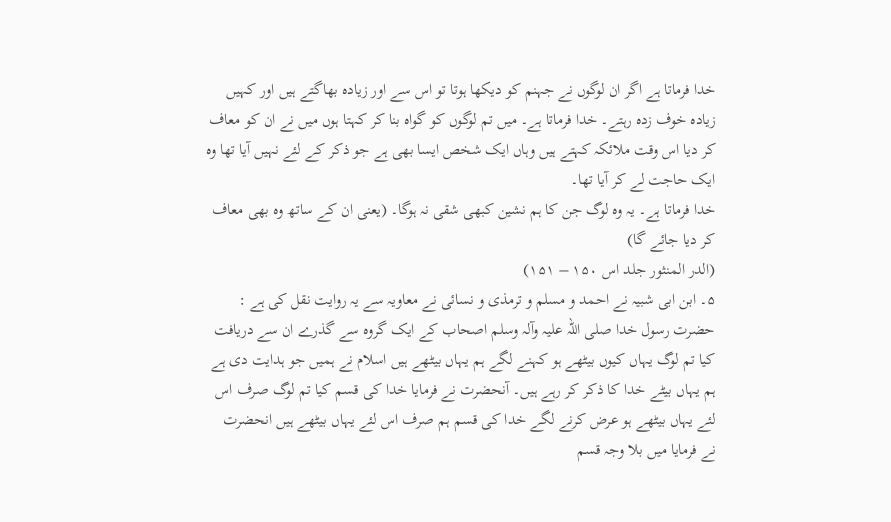خدا فرماتا ہے اگر ان لوگوں نے جہنم کو دیکھا ہوتا تو اس سے اور زیادہ بھاگتے ہیں اور کہیں زیادہ خوف زدہ رہتے۔ خدا فرماتا ہے۔ میں تم لوگوں کو گواہ بنا کر کہتا ہوں میں نے ان کو معاف کر دیا اس وقت ملائکہ کہتے ہیں وہاں ایک شخص ایسا بھی ہے جو ذکر کے لئے نہیں آیا تھا وہ ایک حاجت لے کر آیا تھا۔
خدا فرماتا ہے۔ یہ وہ لوگ جن کا ہم نشین کبھی شقی نہ ہوگا۔ (یعنی ان کے ساتھ وہ بھی معاف کر دیا جائے گا)
(الدر المنثور جلد اس ۱۵۰ – ۱۵۱)
۵۔ ابن ابی شبیہ نے احمد و مسلم و ترمذی و نسائی نے معاویہ سے یہ روایت نقل کی ہے :
حضرت رسول خدا صلی اللہ علیہ وآلہ وسلم اصحاب کے ایک گروہ سے گذرے ان سے دریافت کیا تم لوگ یہاں کیوں بیٹھے ہو کہنے لگے ہم یہاں بیٹھے ہیں اسلام نے ہمیں جو ہدایت دی ہے ہم یہاں بیٹے خدا کا ذکر کر رہے ہیں۔ آنحضرت نے فرمایا خدا کی قسم کیا تم لوگ صرف اس لئے یہاں بیٹھے ہو عرض کرنے لگے خدا کی قسم ہم صرف اس لئے یہاں بیٹھے ہیں انحضرت نے فرمایا میں بلا وجہ قسم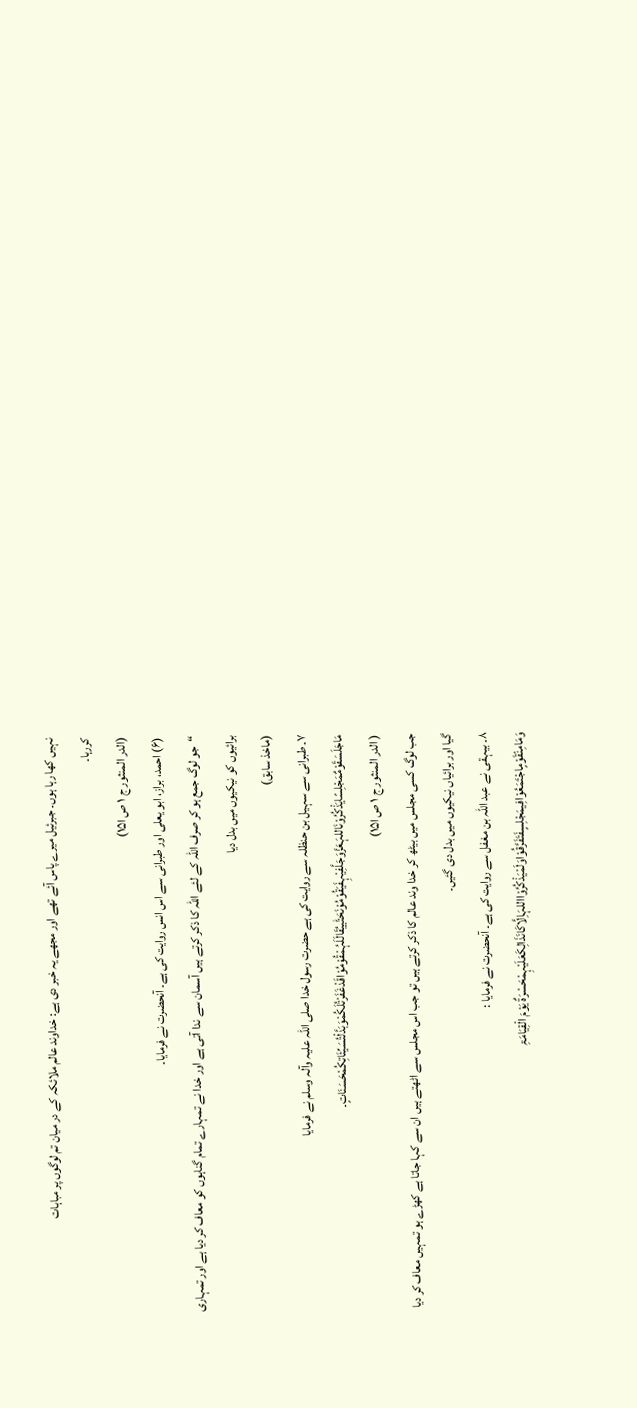نہیں کھا رہا ہوں۔ جبرئیل میرے پاس آئے تھے اور مجھے یہ خبر دی ہے: خداوند عالم ملائکہ کے در میان تم لوگوں پر مباہات
کررہا۔
(الدر المنثور ج ۱ ص ا۱۵)
(۶) احمد، براز، ابو یعلی اور طبرانی سے اس انس روایت کی ہے۔ آنحضرت نے فرمایا۔
“جو لوگ جمع ہو کر صرف اللہ کے لئے اللہ کا ذکر کرتے ہیں آسمان سے ندا آتی ہے اور خدا نے تمہارے تمام گناہوں کو معاف کر دیا ہے اور تمہاری برائیوں کو نیکیوں میں بدل دیا
(ماخذ سابق)
۷۔ طبرانی سے سہیل بن حنظلہ سے روایت کی ہے حضرت رسول خدا صلی اللہ علیہ وآلہ وسلم نے فرمایا
مَاجَلَسَقَوْمٌمَجْلِسًایَذْکُرُوْنَاللہَعَزَّوَجَلَّفِیْہِفَیَقُوْمُوْنَحَتّٰییُقَالَلَہُمْقُوْمُوْاقَدْغَفَرْتُلَکُمْوَبَدَّلْتُسَیِّئَاتِکُمْحَسَنَاتٍ۔
( الدر المنثور ج ۱ ص ا۱۵)
جب لوگ کسی مجلس میں بیٹھ کر خدا وند عالم کا ذکر کرتے ہیں تو جب اس مجلس سے اٹھتے ہیں ان سے کہا جاتا ہے کھڑے ہو تمہیں معاف کر دیا گیا اور برائیاں نیکیوں میں بدل دی گئیں۔
۸۔ بیہقی نے عبد اللہ بن مغفل سے روایت کی ہے۔ آنحضرت نے فرمایا :
وَمَامِنْقَوْمٍاجْتَمَعُوْافِیمَجْلِسٍفَتَفَرَّقُوْاوَلَمْیَذْکُرُوْااللہَاِلَّاکَانَذَالِکَعَلَیْہِمْحَسْرَۃٌ یَوْمَ الْقِیَامَۃِ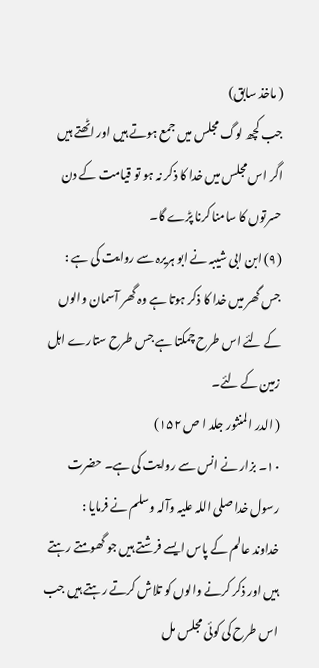( ماخذ سابق)
جب کچھ لوگ مجلس میں جمع ہوتے ہیں اور اٹھتے ہیں اگر اس مجلس میں خدا کا ذکر نہ ہو تو قیامت کے دن حسرتوں کا سامنا کرنا پڑے گا۔
(۹) ابن ابی شیبہ نے ابو ہریرہ سے روایت کی ہے :
جس گھر میں خدا کا ذکر ہوتا ہے وہ گھر آسمان والوں کے لئے اس طرح چمکتا ہے جس طرح ستارے اہل زمین کے لئے۔
( الدر المنثور جلد ا ص ۱۵۲)
۱۰۔ بزار نے انس سے روایت کی ہے۔ حضرت رسول خدا صلی اللہ علیہ وآلہ وسلم نے فرمایا :
خداوند عالم کے پاس ایسے فرشتے ہیں جو گھومتے رہتے ہیں اور ذکر کرنے والوں کو تلاش کرتے رہتے ہیں جب اس طرح کی کوئی مجلس مل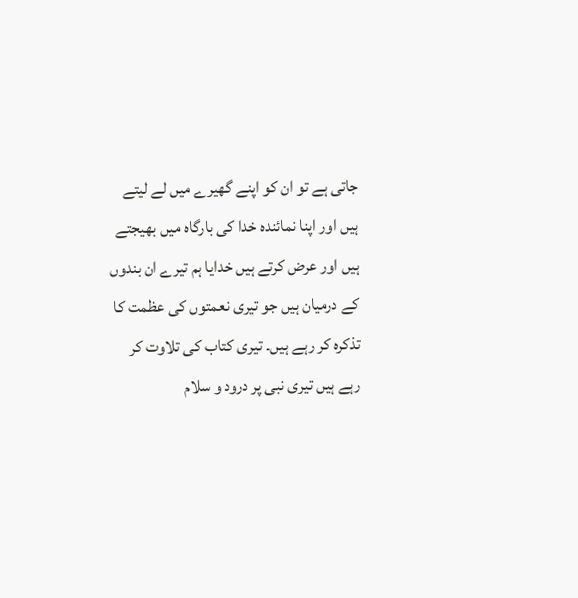جاتی ہے تو ان کو اپنے گھیرے میں لے لیتے ہیں اور اپنا نمائندہ خدا کی بارگاہ میں بھیجتے ہیں اور عرض کرتے ہیں خدایا ہم تیرے ان بندوں کے درمیان ہیں جو تیری نعمتوں کی عظمت کا تذکرہ کر رہے ہیں۔ تیری کتاب کی تلاوت کر رہے ہیں تیری نبی پر درود و سلام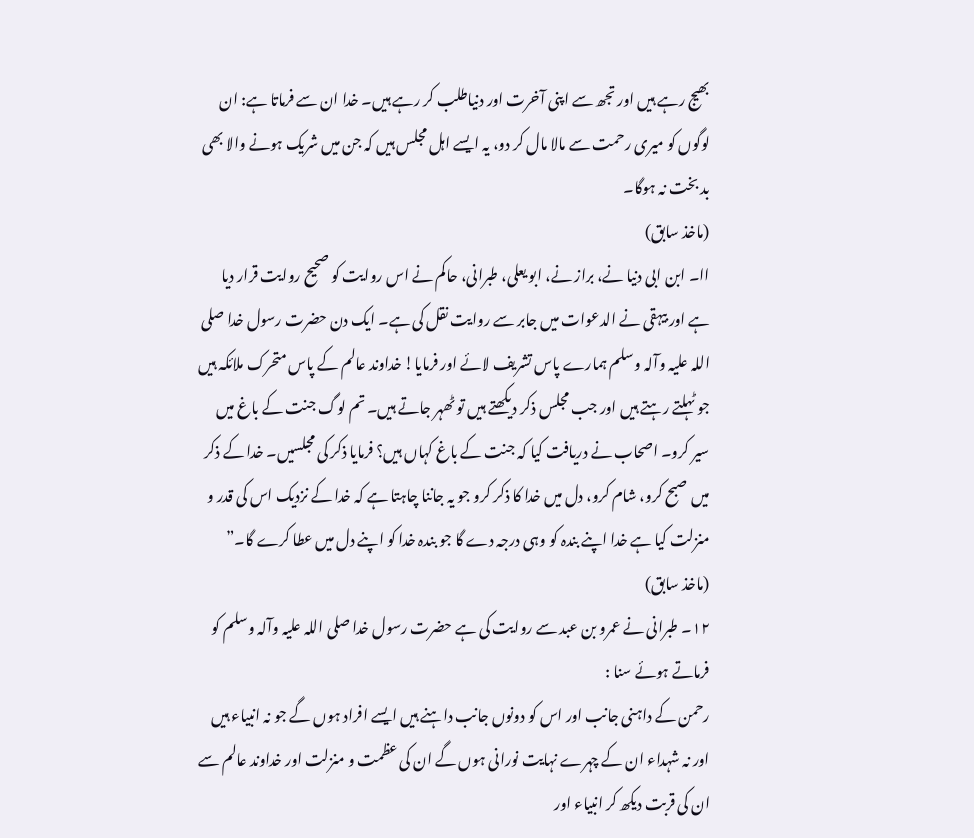بھیج رہے ہیں اور تجھ سے اپنی آخرت اور دنیاطلب کر رہے ہیں۔ خدا ان سے فرماتا ہے: ان لوگوں کو میری رحمت سے مالا مال کر دو، یہ ایسے اہل مجلس ہیں کہ جن میں شریک ہونے والا بھی بد بخت نہ ہوگا۔
(ماخذ سابق)
اا۔ ابن ابی دنیا نے، براز نے، ابو یعلی، طبرانی، حاکم نے اس روایت کو صحیح روایت قرار دیا ہے اور بیہقی نے الدعوات میں جابر سے روایت نقل کی ہے۔ ایک دن حضرت رسول خدا صلی اللہ علیہ وآلہ وسلم ہمارے پاس تشریف لائے اور فرمایا! خداوند عالم کے پاس متحرک ملائکہ ہیں جو ٹہلتے رہتے ہیں اور جب مجلس ذکر دیکھتے ہیں تو ٹھہر جاتے ہیں۔ تم لوگ جنت کے باغ میں سیر کرو۔ اصحاب نے دریافت کیا کہ جنت کے باغ کہاں ہیں؟ فرمایا ذکر کی مجلسیں۔ خدا کے ذکر میں صبح کرو، شام کرو، دل میں خدا کا ذکر کرو جو یہ جاننا چاہتا ہے کہ خدا کے نزدیک اس کی قدر و منزلت کیا ہے خدا اپنے بندہ کو وہی درجہ دے گا جو بندہ خدا کو اپنے دل میں عطا کرے گا۔”
(ماخذ سابق)
۱۲۔ طبرانی نے عمرو بن عبد سے روایت کی ہے حضرت رسول خدا صلی اللہ علیہ وآلہ وسلم کو فرماتے ہوئے سنا :
رحمن کے داہنی جانب اور اس کو دونوں جانب داہنے ہیں ایسے افراد ہوں گے جو نہ انبیاء ہیں اور نہ شہداء ان کے چہرے نہایت نورانی ہوں گے ان کی عظمت و منزلت اور خداوند عالم سے ان کی قربت دیکھ کر انبیاء اور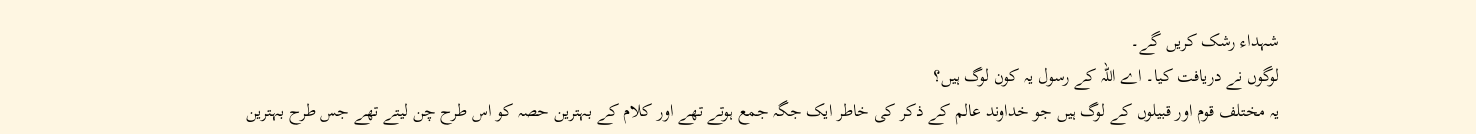شہداء رشک کریں گے۔
لوگوں نے دریافت کیا۔ اے اللہ کے رسول یہ کون لوگ ہیں؟
یہ مختلف قوم اور قبیلوں کے لوگ ہیں جو خداوند عالم کے ذکر کی خاطر ایک جگہ جمع ہوتے تھے اور کلام کے بہترین حصہ کو اس طرح چن لیتے تھے جس طرح بہترین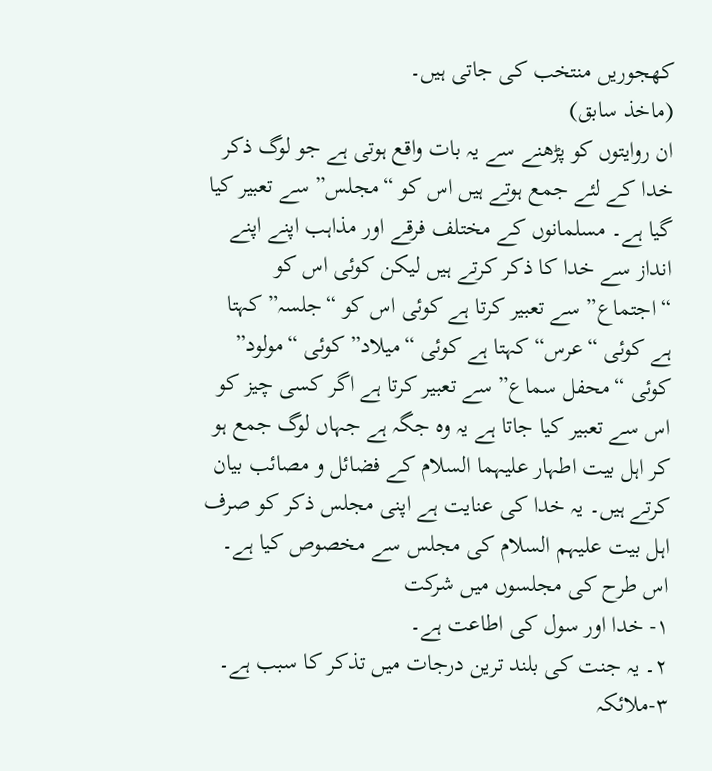کھجوریں منتخب کی جاتی ہیں۔
(ماخذ سابق)
ان روایتوں کو پڑھنے سے یہ بات واقع ہوتی ہے جو لوگ ذکر خدا کے لئے جمع ہوتے ہیں اس کو “مجلس” سے تعبیر کیا گیا ہے۔ مسلمانوں کے مختلف فرقے اور مذاہب اپنے اپنے انداز سے خدا کا ذکر کرتے ہیں لیکن کوئی اس کو “اجتماع” سے تعبیر کرتا ہے کوئی اس کو “جلسہ” کہتا ہے کوئی “عرس“ کہتا ہے کوئی “میلاد” کوئی “مولود” کوئی “محفل سماع” سے تعبیر کرتا ہے اگر کسی چیز کو اس سے تعبیر کیا جاتا ہے یہ وہ جگہ ہے جہاں لوگ جمع ہو کر اہل بیت اطہار علیہما السلام کے فضائل و مصائب بیان کرتے ہیں۔ یہ خدا کی عنایت ہے اپنی مجلس ذکر کو صرف اہل بیت علیہم السلام کی مجلس سے مخصوص کیا ہے۔ اس طرح کی مجلسوں میں شرکت
۱- خدا اور سول کی اطاعت ہے۔
۲۔ یہ جنت کی بلند ترین درجات میں تذکر کا سبب ہے۔
۳-ملائکہ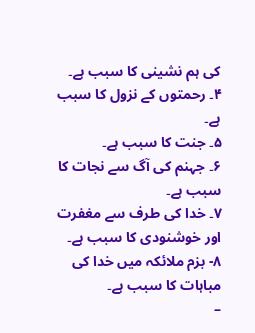کی ہم نشینی کا سبب ہے۔
۴۔ رحمتوں کے نزول کا سبب ہے۔
۵۔ جنت کا سبب ہے۔
۶۔ جہنم کی آگ سے نجات کا سبب ہے۔
۷۔ خدا کی طرف سے مغفرت اور خوشنودی کا سبب ہے۔
۸- بزم ملائکہ میں خدا کی مباہات کا سبب ہے۔
–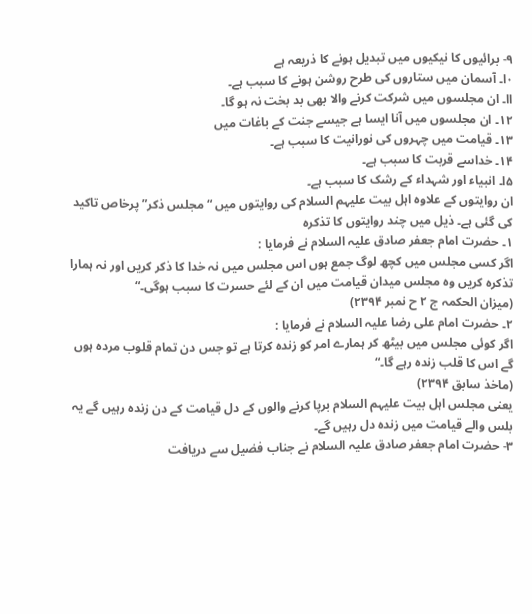۹- برائیوں کا نیکیوں میں تبدیل ہونے کا ذریعہ ہے
۰ا۔ آسمان میں ستاروں کی طرح روشن ہونے کا سبب ہے۔
اا۔ ان مجلسوں میں شرکت کرنے والا بھی بد بخت نہ ہو گا۔
۱۲۔ ان مجلسوں میں آنا ایسا ہے جیسے جنت کے باغات میں
۱۳۔ قیامت میں چہروں کی نورانیت کا سبب ہے۔
۱۴۔ خداسے قربت کا سبب ہے۔
۵ا۔ انبیاء اور شہداء کے رشک کا سبب ہے۔
ان روایتوں کے علاوہ اہل بیت علیہم السلام کی روایتوں میں “مجلس ذکر” پرخاص تاکید کی گئی ہے۔ ذیل میں چند روایتوں کا تذکرہ
۱۔ حضرت امام جعفر صادق علیہ السلام نے فرمایا :
اگر کسی مجلس میں کچھ لوگ جمع ہوں اس مجلس میں نہ خدا کا ذکر کریں اور نہ ہمارا تذکرہ کریں وہ مجلس میدان قیامت میں ان کے لئے حسرت کا سبب ہوگی۔“
(میزان الحکمہ ج ۲ ح نمبر ۲۳۹۴)
۲۔ حضرت امام علی رضا علیہ السلام نے فرمایا :
اگر کوئی مجلس میں بیٹھ کر ہمارے امر کو زندہ کرتا ہے تو جس دن تمام قلوب مردہ ہوں گے اس کا قلب زندہ رہے گا۔“
(ماخذ سابق ۲۳۹۴)
یعنی مجلس اہل بیت علیہم السلام برپا کرنے والوں کے دل قیامت کے دن زندہ رہیں گے یہ بلس والے قیامت میں زندہ دل رہیں گے۔
۳- حضرت امام جعفر صادق علیہ السلام نے جناب فضیل سے دریافت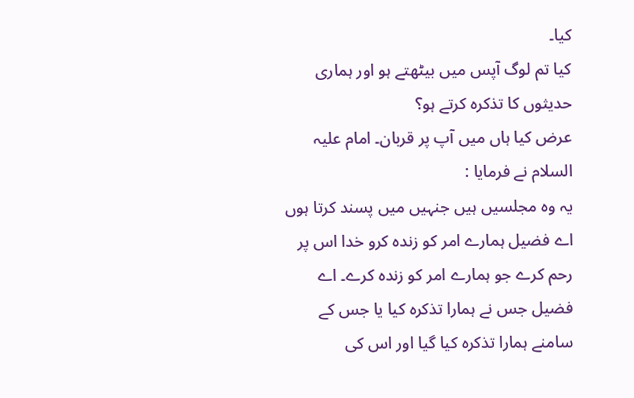کیا۔
کیا تم لوگ آپس میں بیٹھتے ہو اور ہماری حدیثوں کا تذکرہ کرتے ہو؟
عرض کیا ہاں میں آپ پر قربان۔ امام علیہ السلام نے فرمایا :
یہ وہ مجلسیں ہیں جنہیں میں پسند کرتا ہوں اے فضیل ہمارے امر کو زندہ کرو خدا اس پر رحم کرے جو ہمارے امر کو زندہ کرے۔ اے فضیل جس نے ہمارا تذکرہ کیا یا جس کے سامنے ہمارا تذکرہ کیا گیا اور اس کی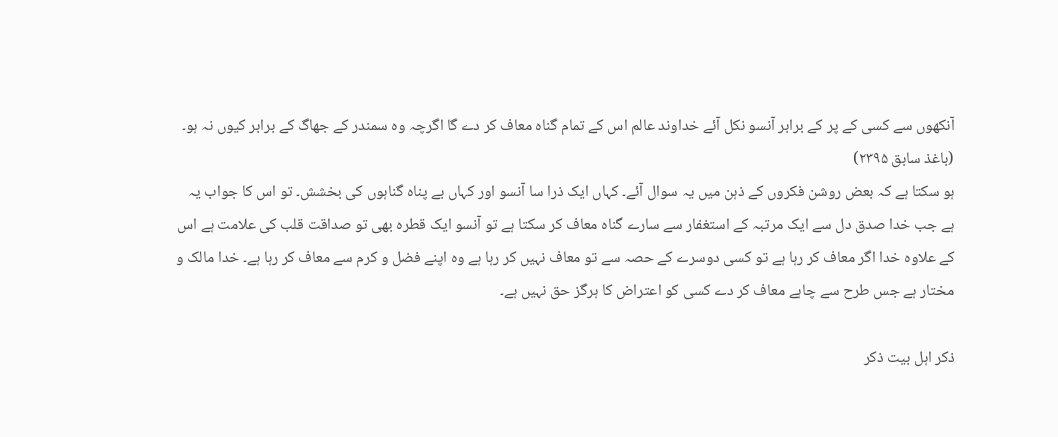آنکھوں سے کسی کے پر کے برابر آنسو نکل آئے خداوند عالم اس کے تمام گناہ معاف کر دے گا اگرچہ وہ سمندر کے جھاگ کے برابر کیوں نہ ہو۔
(باغذ سابق ۲۳۹۵)
ہو سکتا ہے کہ بعض روشن فکروں کے ذہن میں یہ سوال آئے۔ کہاں ایک ذرا سا آنسو اور کہاں بے پناہ گناہوں کی بخشش۔ تو اس کا جواب یہ ہے جب خدا صدق دل سے ایک مرتبہ کے استغفار سے سارے گناہ معاف کر سکتا ہے تو آنسو ایک قطرہ بھی تو صداقت قلب کی علامت ہے اس کے علاوہ خدا اگر معاف کر رہا ہے تو کسی دوسرے کے حصہ سے تو معاف نہیں کر رہا ہے وہ اپنے فضل و کرم سے معاف کر رہا ہے۔ خدا مالک و مختار ہے جس طرح سے چاہے معاف کر دے کسی کو اعتراض کا ہرگز حق نہیں ہے۔

ذکر اہل بیت ذکر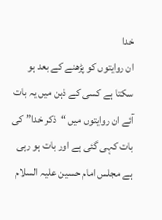خدا
ان روایتوں کو پڑھنے کے بعد ہو سکتا ہے کسی کے ذہن میں یہ بات آئے ان روایتوں میں “ذکر خدا” کی بات کہی گئی ہے اور بات ہو رہی ہے مجلس امام حسین علیہ السلام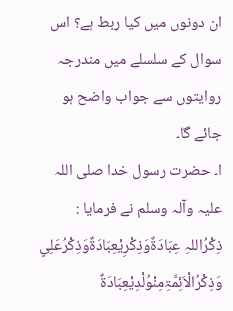ان دونوں میں کیا ربط ہے؟ اس سوال کے سلسلے میں مندرجہ روایتوں سے جواب واضح ہو جائے گا۔
ا۔ حضرت رسول خدا صلی اللہ علیہ وآلہ وسلم نے فرمایا :
ذِکْرُاللہِ عِبَادَۃٌوَذِکْرِیْعِبَادَۃٌوَذِکْرُعَلِیٍ وَذِکْرُالْاَئِمَّۃِمِنْوُلْدِیْعِبَادَۃٌ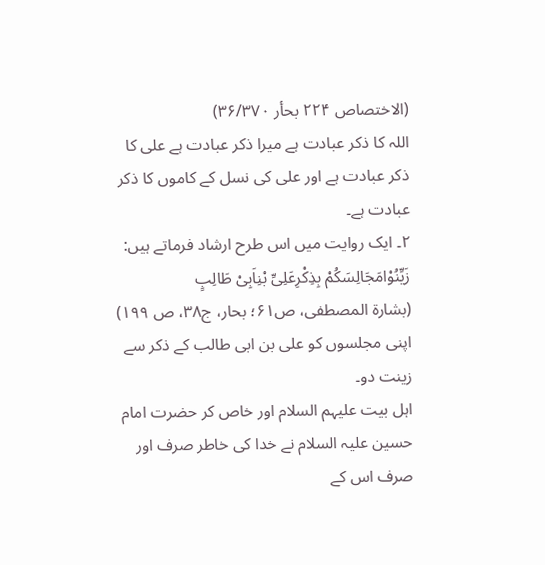(الاختصاص ۲۲۴ بحأر ۳۶/۳۷۰)
اللہ کا ذکر عبادت ہے میرا ذکر عبادت ہے علی کا ذکر عبادت ہے اور علی کی نسل کے کاموں کا ذکر عبادت ہے۔
۲۔ ایک روایت میں اس طرح ارشاد فرماتے ہیں:
زَیِّنُوْامَجَالِسَکُمْ بِذِکْرِعَلِیِّ بْنِاَبِیْ طَالِبٍ
(بشارة المصطفی، ص۶۱؛ بحار، ج۳۸، ص ۱۹۹)
اپنی مجلسوں کو علی بن ابی طالب کے ذکر سے زینت دو۔
اہل بیت علیہم السلام اور خاص کر حضرت امام حسین علیہ السلام نے خدا کی خاطر صرف اور صرف اس کے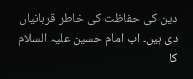دین کی حفاظت کی خاطر قربانیاں دی ہیں۔ اب امام حسین علیہ السلام کا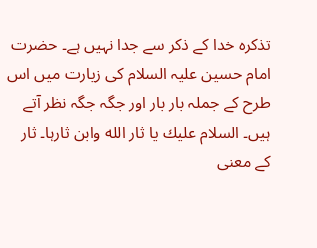تذکرہ خدا کے ذکر سے جدا نہیں ہے۔ حضرت امام حسین علیہ السلام کی زیارت میں اس طرح کے جملہ بار بار اور جگہ جگہ نظر آتے ہیں۔ السلام عليك يا ثار الله وابن ثارہا۔ ثار کے معنی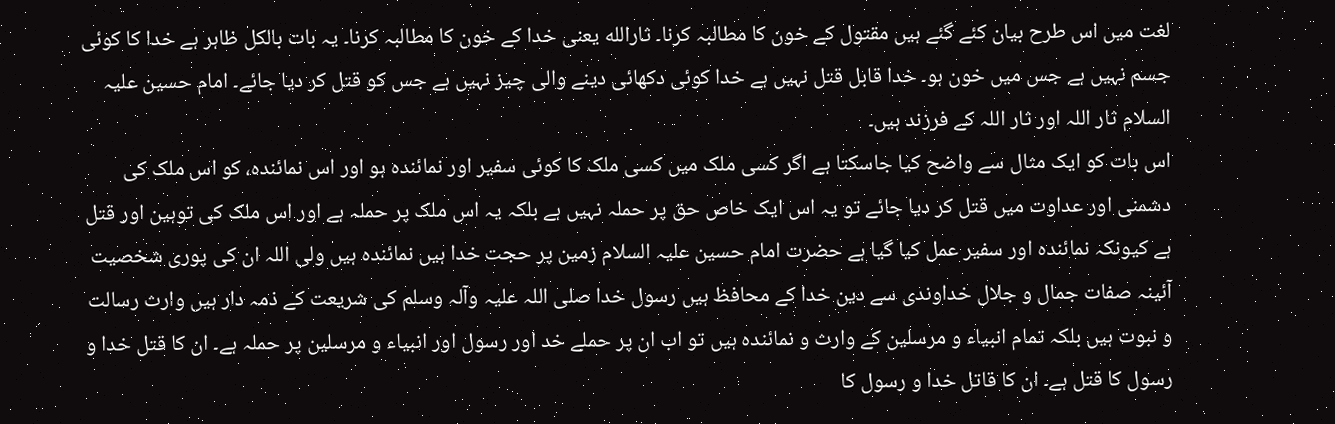لغت میں اس طرح بیان کئے گئے ہیں مقتول کے خون کا مطالبہ کرنا۔ ثارالله یعنی خدا کے خون کا مطالبہ کرنا۔ یہ بات بالکل ظاہر ہے خدا کا کوئی جسم نہیں ہے جس میں خون ہو۔ خدا قابل قتل نہیں ہے خدا کوئی دکھائی دینے والی چیز نہیں ہے جس کو قتل کر دیا جائے۔ امام حسین علیہ السلام ثار اللہ اور ثار اللہ کے فرزند ہیں۔
اس بات کو ایک مثال سے واضح کیا جاسکتا ہے اگر کسی ملک میں کسی ملک کا کوئی سفیر اور نمائندہ ہو اور اس نمائندہ، کو اس ملک کی دشمنی اور عداوت میں قتل کر دیا جائے تو یہ اس ایک خاص حق پر حملہ نہیں ہے بلکہ یہ اس ملک پر حملہ ہے اور اس ملک کی توہین اور قتل ہے کیونکہ نمائندہ اور سفیر عمل کیا گیا ہے حضرت امام حسین علیہ السلام زمین پر حجت خدا ہیں نمائندہ ہیں ولی اللہ ان کی پوری شخصیت آئینہ صفات جمال و جلال خداوندی سے دین خدا کے محافظ ہیں رسول خدا صلی اللہ علیہ وآلہ وسلم کی شریعت کے ذمہ دار ہیں وارث رسالت و نبوت ہیں بلکہ تمام انبیاء و مرسلین کے وارث و نمائندہ ہیں تو اب ان پر حملے خد اور رسول اور انبیاء و مرسلین پر حملہ ہے۔ ان کا قتل خدا و رسول کا قتل ہے۔ ان کا قاتل خدا و رسول کا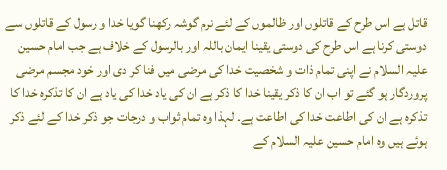قاتل ہے اس طرح کے قاتلوں اور ظالموں کے لئے نرم گوشہ رکھنا گویا خدا و رسول کے قاتلوں سے دوستی کرنا ہے اس طرح کی دوستی يقينا ایمان باللہ اور بالرسول کے خلاف ہے جب امام حسین علیہ السلام نے اپنی تمام ذات و شخصیت خدا کی مرضی میں فنا کر دی اور خود مجسم مرضی پروردگار ہو گئے تو اب ان کا ذکر يقينا خدا کا ذکر ہے ان کی یاد خدا کی یاد ہے ان کا تذکرہ خدا کا تذکرہ ہے ان کی اطاعت خدا کی اطاعت ہے۔ لہذا وہ تمام ثواب و درجات جو ذکر خدا کے لئے ذکر ہوئے ہیں وہ امام حسین علیہ السلام کے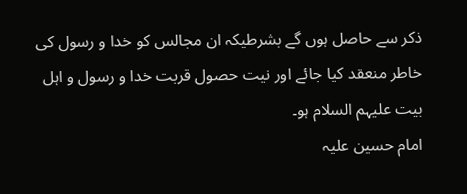ذکر سے حاصل ہوں گے بشرطیکہ ان مجالس کو خدا و رسول کی خاطر منعقد کیا جائے اور نیت حصول قربت خدا و رسول و اہل بیت علیہم السلام ہو۔
امام حسین علیہ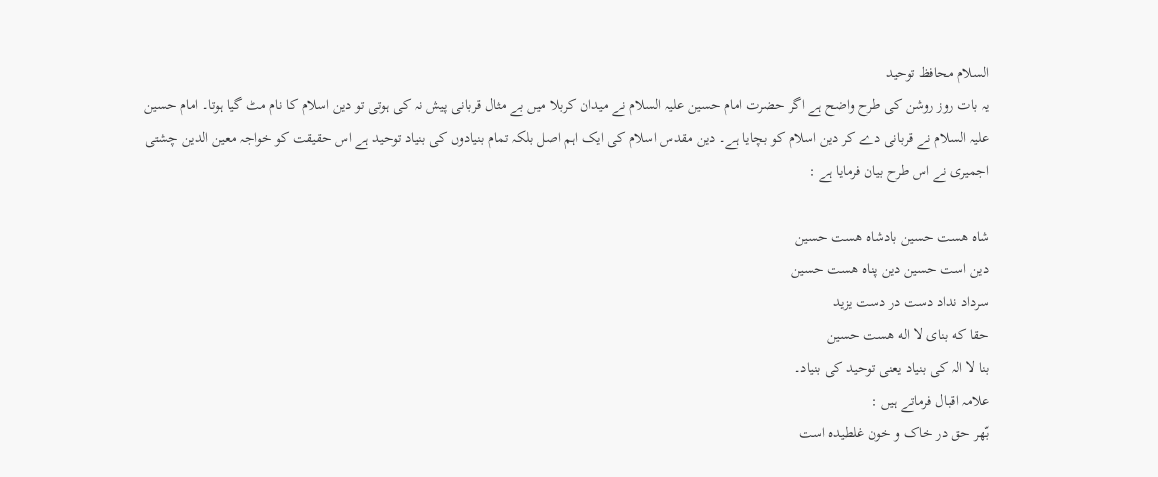السلام محافظ توحيد
یہ بات روز روشن کی طرح واضح ہے اگر حضرت امام حسین علیہ السلام نے میدان کربلا میں بے مثال قربانی پیش نہ کی ہوتی تو دین اسلام کا نام مٹ گیا ہوتا۔ امام حسین علیہ السلام نے قربانی دے کر دین اسلام کو بچایا ہے۔ دین مقدس اسلام کی ایک اہم اصل بلکہ تمام بنیادوں کی بنیاد توحید ہے اس حقیقت کو خواجہ معین الدین چشتی اجمیری نے اس طرح بیان فرمایا ہے :

شاه هست حسین بادشاه هست حسین
دین است حسین دین پناه هست حسین
سرداد نداد دست در دست یزید
حقا که بنای لا اله هست حسین
بنا لا الہ کی بنیاد یعنی توحید کی بنیاد۔
علامہ اقبال فرماتے ہیں :
بّھر حق در خاک و خون غلطیده است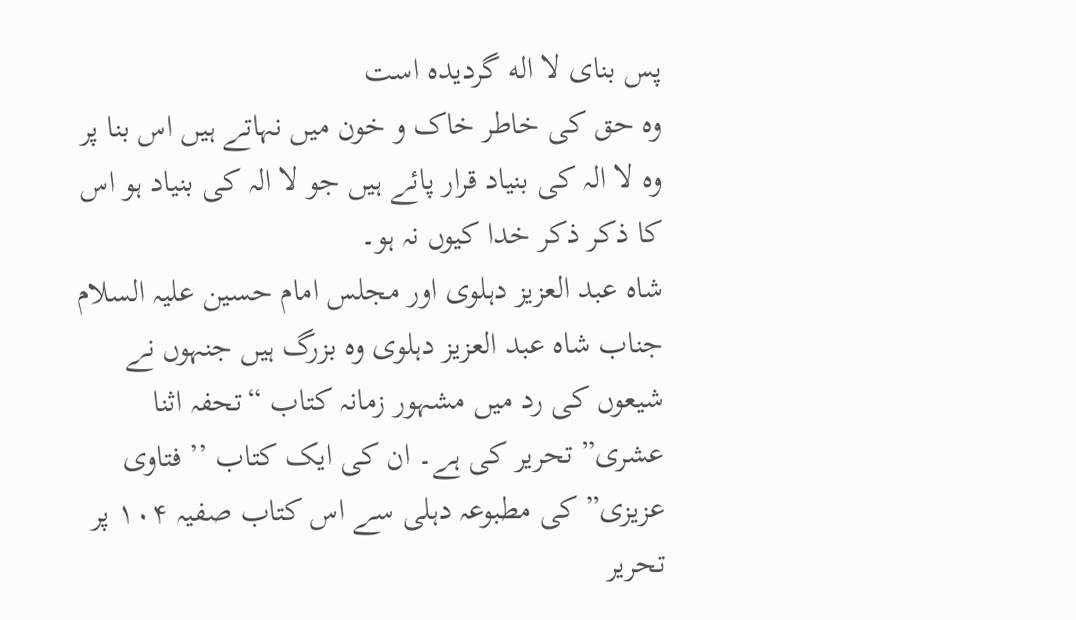پس بنای لا اله گردیده است
وہ حق کی خاطر خاک و خون میں نہاتے ہیں اس بنا پر وہ لا الہ کی بنیاد قرار پائے ہیں جو لا الہ کی بنیاد ہو اس کا ذکر ذکر خدا کیوں نہ ہو۔
شاہ عبد العزیز دہلوی اور مجلس امام حسین علیہ السلام
جناب شاہ عبد العزیز دہلوی وہ بزرگ ہیں جنہوں نے شیعوں کی رد میں مشہور زمانہ کتاب “تحفہ اثنا عشری” تحریر کی ہے۔ ان کی ایک کتاب ’’ فتاوی عزیزی” کی مطبوعہ دہلی سے اس کتاب صفیہ ۱۰۴ پر تحریر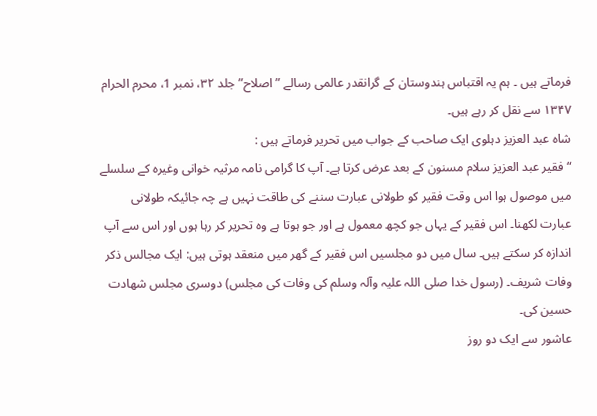فرماتے ہیں ۔ ہم یہ اقتباس ہندوستان کے گرانقدر عالمی رسالے ”اصلاح” جلد ۳۲، نمبر 1، محرم الحرام ۱۳۴۷ سے نقل کر رہے ہیں۔
شاہ عبد العزیز دہلوی ایک صاحب کے جواب میں تحریر فرماتے ہیں :
“فقير عبد العزیز سلام مسنون کے بعد عرض کرتا ہے۔ آپ کا گرامی نامہ مرثیہ خوانی وغیرہ کے سلسلے میں موصول ہوا اس وقت فقیر کو طولانی عبارت سننے کی طاقت نہیں ہے چہ جائیکہ طولانی عبارت لکھنا۔ اس فقیر کے یہاں جو کچھ معمول ہے اور جو ہوتا ہے وہ تحریر کر رہا ہوں اور اس سے آپ اندازہ کر سکتے ہیں۔ سال میں دو مجلسیں اس فقیر کے گھر میں منعقد ہوتی ہیں: ایک مجالس ذکر وفات شریف۔ (رسول خدا صلی اللہ علیہ وآلہ وسلم کی وفات کی مجلس) دوسری مجلس شهادت حسین کی۔
عاشور سے ایک دو روز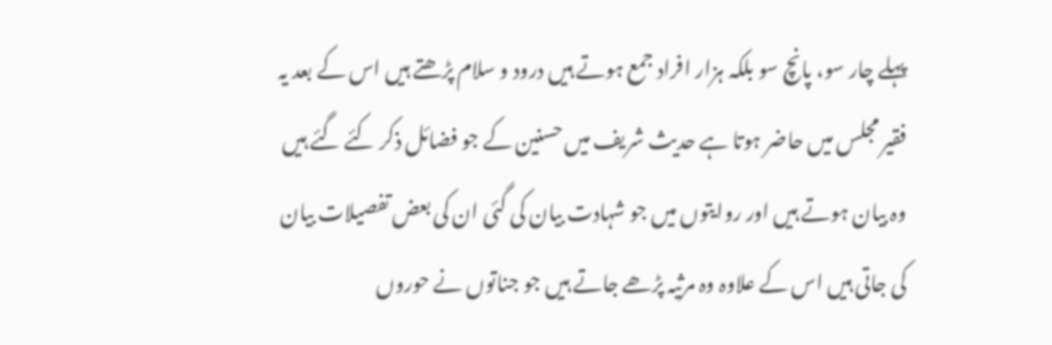پہلے چار سو، پانچ سو بلکہ ہزار افراد جمع ہوتے ہیں درود و سلام پڑھتے ہیں اس کے بعد یہ فقیر مجلس میں حاضر ہوتا ہے حدیث شریف میں حسنین کے جو فضائل ذکر کئے گئے ہیں وہ بیان ہوتے ہیں اور روایتوں میں جو شہادت بیان کی گئی ان کی بعض تفصیلات بیان کی جاتی ہیں اس کے علاوہ وہ مرثیہ پڑھے جاتے ہیں جو جناتوں نے حوروں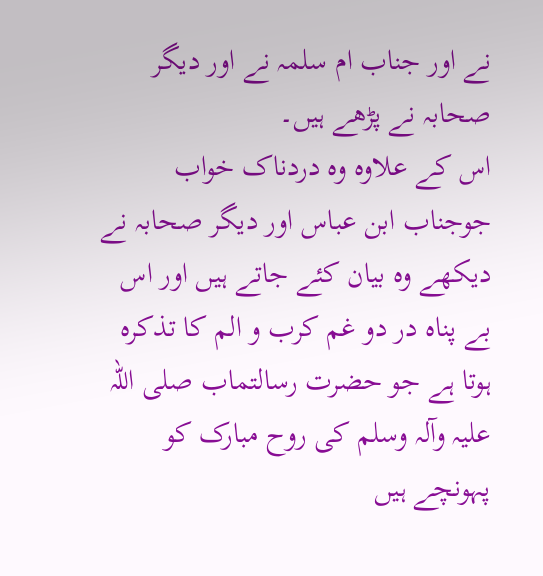نے اور جناب ام سلمہ نے اور دیگر صحابہ نے پڑهے ہیں۔
اس کے علاوہ وہ دردناک خواب جوجناب ابن عباس اور دیگر صحابہ نے دیکھے وہ بیان کئے جاتے ہیں اور اس بے پناه در دو غم کرب و الم کا تذکرہ ہوتا ہے جو حضرت رسالتماب صلی اللہ علیہ وآلہ وسلم کی روح مبارک کو پہونچے ہیں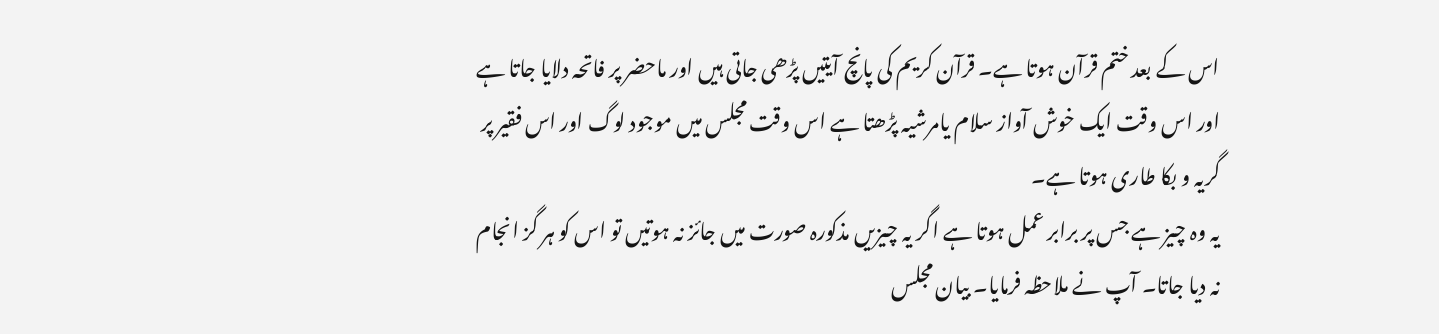اس کے بعد ختم قرآن ہوتا ہے۔ قرآن کریم کی پانچ آیتیں پڑھی جاتی ہیں اور ماحضر پر فاتحہ دلایا جاتا ہے اور اس وقت ایک خوش آواز سلام یامرشیہ پڑھتا ہے اس وقت مجلس میں موجود لوگ اور اس فقیر پر گریہ و بکا طاری ہوتا ہے۔
یہ وہ چیز ہے جس پر برابر عمل ہوتا ہے اگر یہ چیزیں مذکورہ صورت میں جائز نہ ہوتیں تو اس کو ہر گز انجام نہ دیا جاتا۔ آپ نے ملاحظہ فرمایا۔ بیان مجلس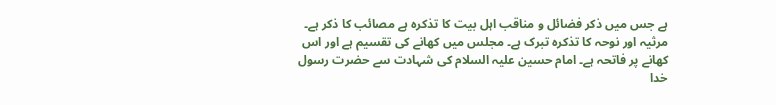ہے جس میں ذکر فضائل و مناقب اہل بیت کا تذکرہ ہے مصائب کا ذکر ہے۔ مرثیہ اور نوحہ کا تذکرہ تبرک ہے۔ مجلس میں کھانے کی تقسیم ہے اور اس کھانے پر فاتحہ ہے۔ امام حسین علیہ السلام کی شہادت سے حضرت رسول خدا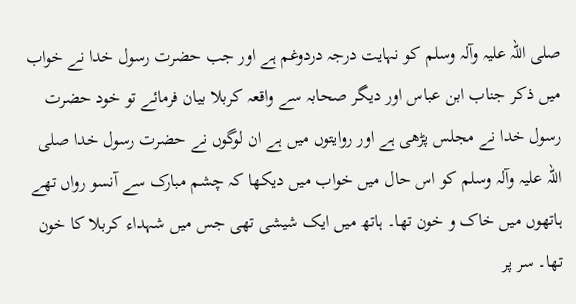صلی اللہ علیہ وآلہ وسلم کو نہایت درجہ دردوغم ہے اور جب حضرت رسول خدا نے خواب میں ذکر جناب ابن عباس اور دیگر صحابہ سے واقعہ کربلا بیان فرمائے تو خود حضرت رسول خدا نے مجلس پڑھی ہے اور روایتوں میں ہے ان لوگوں نے حضرت رسول خدا صلی اللہ علیہ وآلہ وسلم کو اس حال میں خواب میں دیکھا کہ چشم مبارک سے آنسو رواں تھے ہاتھوں میں خاک و خون تھا۔ ہاتھ میں ایک شیشی تھی جس میں شہداء کربلا کا خون تھا۔ سر پر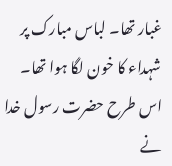غبار تھا۔ لباس مبارک پر شہداء کا خون لگا ہوا تھا۔ اس طرح حضرت رسول خدا نے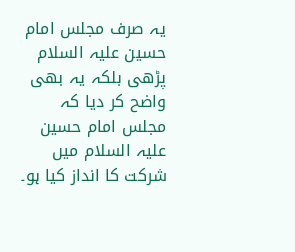یہ صرف مجلس امام حسین علیہ السلام پڑھی بلکہ یہ بھی واضح کر دیا کہ مجلس امام حسین علیہ السلام میں شرکت کا انداز کیا ہو۔